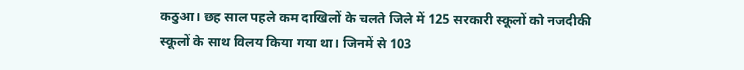कठुआ। छह साल पहले कम दाखिलों के चलते जिले में 125 सरकारी स्कूलों को नजदीकी स्कूलों के साथ विलय किया गया था। जिनमें से 103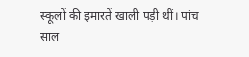स्कूलों की इमारतें खाली पड़ी थीं। पांच साल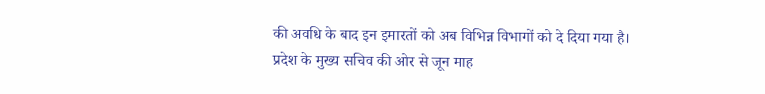की अवधि के बाद इन इमारतों को अब विभिन्न विभागों को दे दिया गया है।
प्रदेश के मुख्य सचिव की ओर से जून माह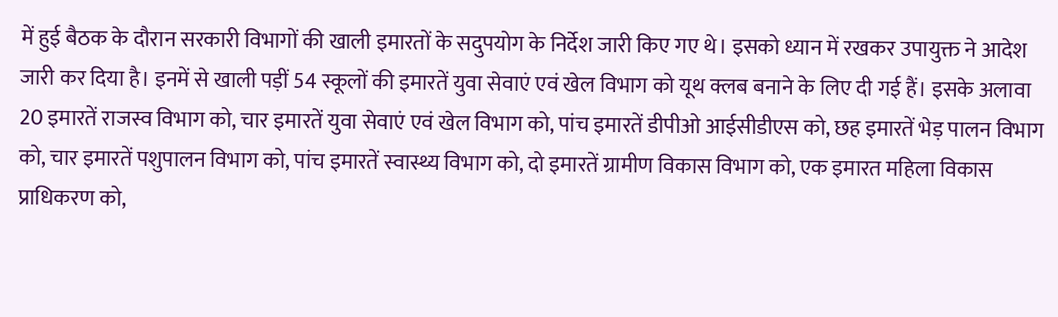में हुई बैठक के दौरान सरकारी विभागों की खाली इमारतों के सदुपयोग के निर्देश जारी किए गए थे। इसको ध्यान में रखकर उपायुक्त ने आदेश जारी कर दिया है। इनमें से खाली पड़ीं 54 स्कूलों की इमारतें युवा सेवाएं एवं खेल विभाग को यूथ क्लब बनाने के लिए दी गई हैं। इसके अलावा 20 इमारतें राजस्व विभाग को, चार इमारतें युवा सेवाएं एवं खेल विभाग को, पांच इमारतें डीपीओ आईसीडीएस को, छह इमारतें भेड़ पालन विभाग को, चार इमारतें पशुपालन विभाग को, पांच इमारतें स्वास्थ्य विभाग को, दो इमारतें ग्रामीण विकास विभाग को, एक इमारत महिला विकास प्राधिकरण को,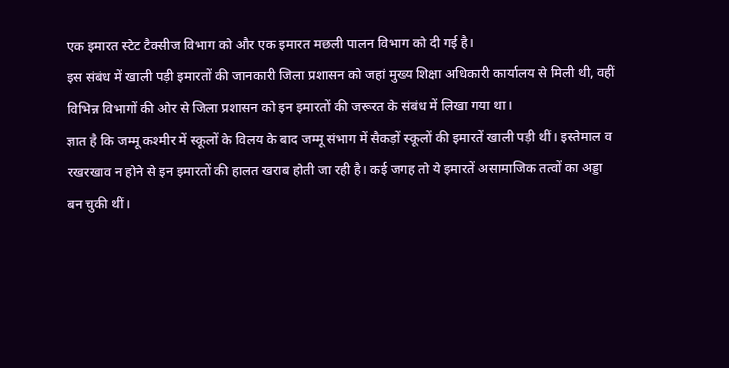एक इमारत स्टेट टैक्सीज विभाग को और एक इमारत मछली पालन विभाग को दी गई है।
इस संबंध में खाली पड़ी इमारतों की जानकारी जिला प्रशासन को जहां मुख्य शिक्षा अधिकारी कार्यालय से मिली थी, वहीं विभिन्न विभागों की ओर से जिला प्रशासन को इन इमारतों की जरूरत के संबंध में लिखा गया था।
ज्ञात है कि जम्मू कश्मीर में स्कूलों के विलय के बाद जम्मू संभाग में सैकड़ों स्कूलों की इमारतें खाली पड़ी थीं। इस्तेमाल व रखरखाव न होने से इन इमारतों की हालत खराब होती जा रही है। कई जगह तो ये इमारतें असामाजिक तत्वों का अड्डा बन चुकी थीं।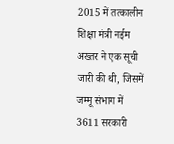2015 में तत्कालीन शिक्षा मंत्री नईम अख्तर ने एक सूची जारी की थी, जिसमें जम्मू संभाग में 3611 सरकारी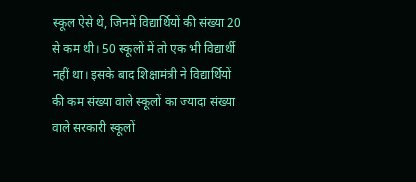स्कूल ऐसे थे, जिनमें विद्यार्थियों की संख्या 20 से कम थी। 50 स्कूलों में तो एक भी विद्यार्थी नहीं था। इसके बाद शिक्षामंत्री ने विद्यार्थियों की कम संख्या वाले स्कूलों का ज्यादा संख्या वाले सरकारी स्कूलों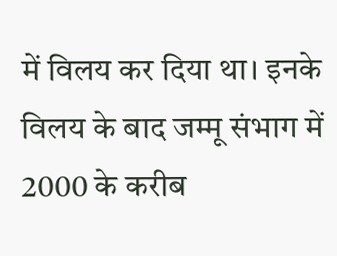में विलय कर दिया था। इनके विलय के बाद जम्मू संभाग में 2000 के करीब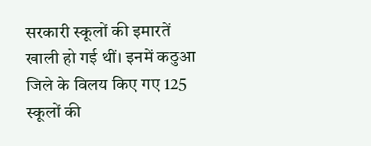सरकारी स्कूलों की इमारतें खाली हो गई थीं। इनमें कठुआ जिले के विलय किए गए 125 स्कूलों की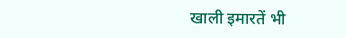खाली इमारतें भी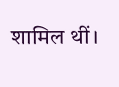शामिल थीं।